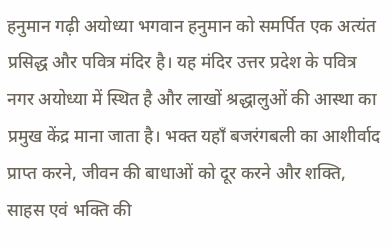हनुमान गढ़ी अयोध्या भगवान हनुमान को समर्पित एक अत्यंत प्रसिद्ध और पवित्र मंदिर है। यह मंदिर उत्तर प्रदेश के पवित्र नगर अयोध्या में स्थित है और लाखों श्रद्धालुओं की आस्था का प्रमुख केंद्र माना जाता है। भक्त यहाँ बजरंगबली का आशीर्वाद प्राप्त करने, जीवन की बाधाओं को दूर करने और शक्ति, साहस एवं भक्ति की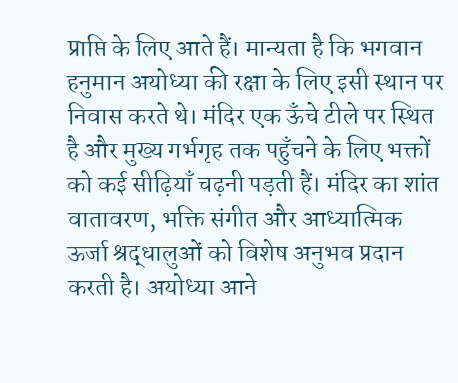प्राप्ति के लिए आते हैं। मान्यता है कि भगवान हनुमान अयोध्या की रक्षा के लिए इसी स्थान पर निवास करते थे। मंदिर एक ऊँचे टीले पर स्थित है और मुख्य गर्भगृह तक पहुँचने के लिए भक्तों को कई सीढ़ियाँ चढ़नी पड़ती हैं। मंदिर का शांत वातावरण, भक्ति संगीत और आध्यात्मिक ऊर्जा श्रद्धालुओं को विशेष अनुभव प्रदान करती है। अयोध्या आने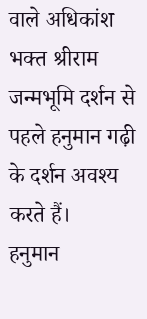वाले अधिकांश भक्त श्रीराम जन्मभूमि दर्शन से पहले हनुमान गढ़ी के दर्शन अवश्य करते हैं।
हनुमान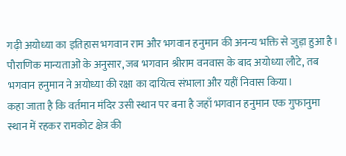गढ़ी अयोध्या का इतिहास भगवान राम और भगवान हनुमान की अनन्य भक्ति से जुड़ा हुआ है। पौराणिक मान्यताओं के अनुसार, जब भगवान श्रीराम वनवास के बाद अयोध्या लौटे, तब भगवान हनुमान ने अयोध्या की रक्षा का दायित्व संभाला और यहीं निवास किया।
कहा जाता है कि वर्तमान मंदिर उसी स्थान पर बना है जहाँ भगवान हनुमान एक गुफानुमा स्थान में रहकर रामकोट क्षेत्र की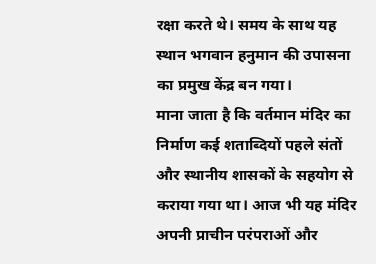रक्षा करते थे। समय के साथ यह स्थान भगवान हनुमान की उपासना का प्रमुख केंद्र बन गया।
माना जाता है कि वर्तमान मंदिर का निर्माण कई शताब्दियों पहले संतों और स्थानीय शासकों के सहयोग से कराया गया था। आज भी यह मंदिर अपनी प्राचीन परंपराओं और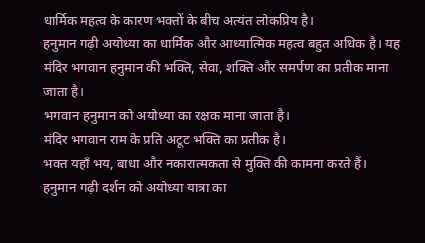धार्मिक महत्व के कारण भक्तों के बीच अत्यंत लोकप्रिय है।
हनुमान गढ़ी अयोध्या का धार्मिक और आध्यात्मिक महत्व बहुत अधिक है। यह मंदिर भगवान हनुमान की भक्ति, सेवा, शक्ति और समर्पण का प्रतीक माना जाता है।
भगवान हनुमान को अयोध्या का रक्षक माना जाता है।
मंदिर भगवान राम के प्रति अटूट भक्ति का प्रतीक है।
भक्त यहाँ भय, बाधा और नकारात्मकता से मुक्ति की कामना करते हैं।
हनुमान गढ़ी दर्शन को अयोध्या यात्रा का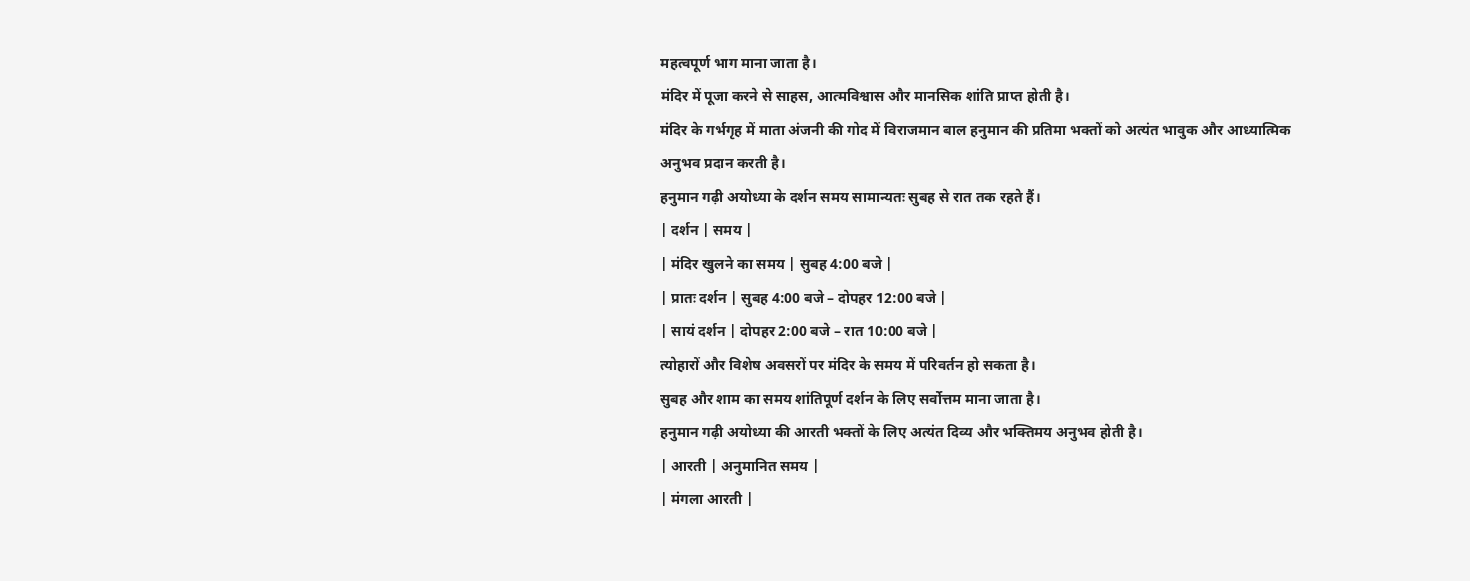महत्वपूर्ण भाग माना जाता है।
मंदिर में पूजा करने से साहस, आत्मविश्वास और मानसिक शांति प्राप्त होती है।
मंदिर के गर्भगृह में माता अंजनी की गोद में विराजमान बाल हनुमान की प्रतिमा भक्तों को अत्यंत भावुक और आध्यात्मिक अनुभव प्रदान करती है।
हनुमान गढ़ी अयोध्या के दर्शन समय सामान्यतः सुबह से रात तक रहते हैं।
| दर्शन | समय |
| मंदिर खुलने का समय | सुबह 4:00 बजे |
| प्रातः दर्शन | सुबह 4:00 बजे – दोपहर 12:00 बजे |
| सायं दर्शन | दोपहर 2:00 बजे – रात 10:00 बजे |
त्योहारों और विशेष अवसरों पर मंदिर के समय में परिवर्तन हो सकता है।
सुबह और शाम का समय शांतिपूर्ण दर्शन के लिए सर्वोत्तम माना जाता है।
हनुमान गढ़ी अयोध्या की आरती भक्तों के लिए अत्यंत दिव्य और भक्तिमय अनुभव होती है।
| आरती | अनुमानित समय |
| मंगला आरती |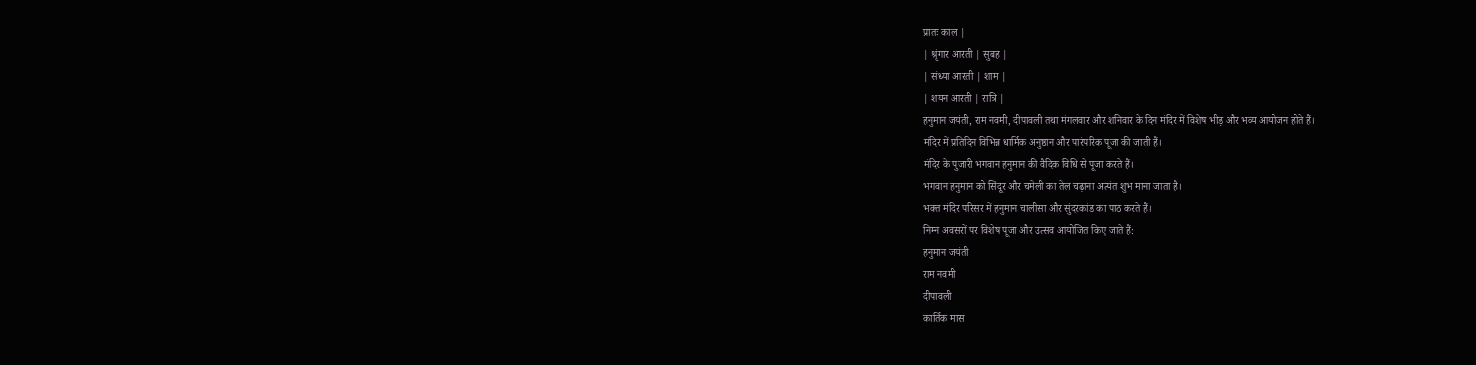प्रातः काल |
| श्रृंगार आरती | सुबह |
| संध्या आरती | शाम |
| शयन आरती | रात्रि |
हनुमान जयंती, राम नवमी, दीपावली तथा मंगलवार और शनिवार के दिन मंदिर में विशेष भीड़ और भव्य आयोजन होते हैं।
मंदिर में प्रतिदिन विभिन्न धार्मिक अनुष्ठान और पारंपरिक पूजा की जाती हैं।
मंदिर के पुजारी भगवान हनुमान की वैदिक विधि से पूजा करते हैं।
भगवान हनुमान को सिंदूर और चमेली का तेल चढ़ाना अत्यंत शुभ माना जाता है।
भक्त मंदिर परिसर में हनुमान चालीसा और सुंदरकांड का पाठ करते हैं।
निम्न अवसरों पर विशेष पूजा और उत्सव आयोजित किए जाते हैं:
हनुमान जयंती
राम नवमी
दीपावली
कार्तिक मास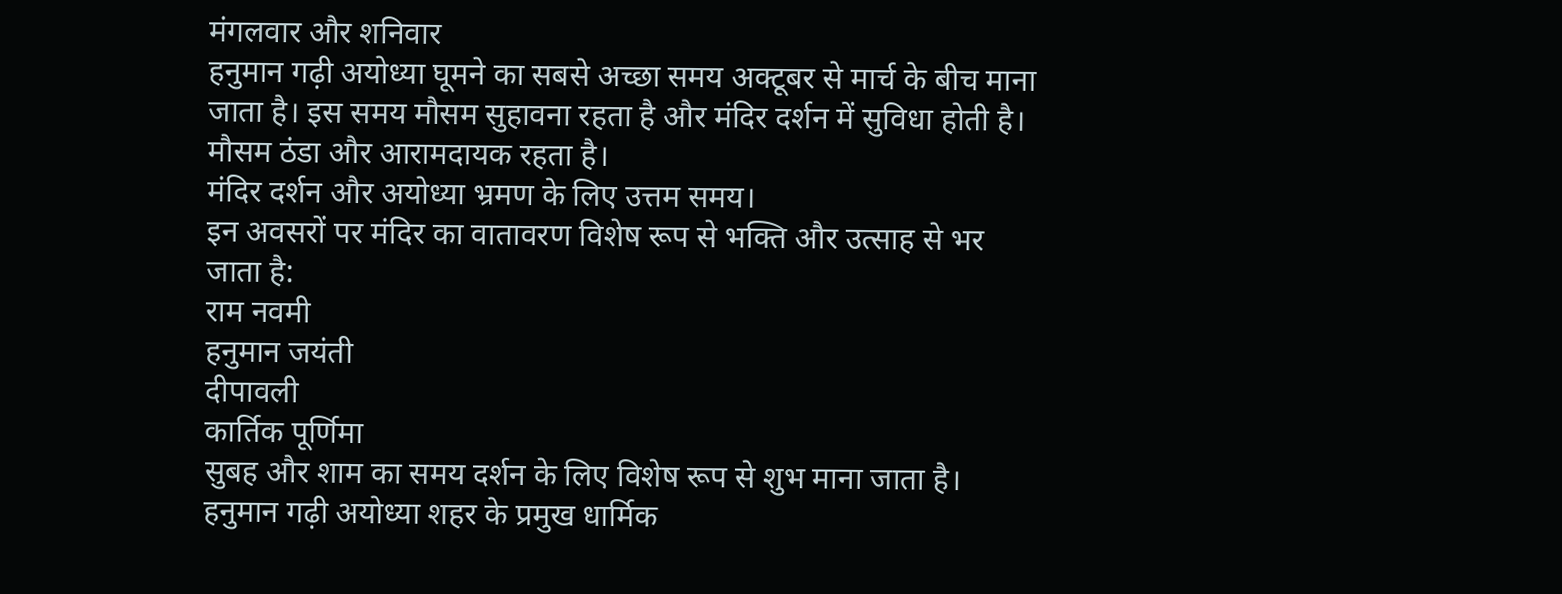मंगलवार और शनिवार
हनुमान गढ़ी अयोध्या घूमने का सबसे अच्छा समय अक्टूबर से मार्च के बीच माना जाता है। इस समय मौसम सुहावना रहता है और मंदिर दर्शन में सुविधा होती है।
मौसम ठंडा और आरामदायक रहता है।
मंदिर दर्शन और अयोध्या भ्रमण के लिए उत्तम समय।
इन अवसरों पर मंदिर का वातावरण विशेष रूप से भक्ति और उत्साह से भर जाता है:
राम नवमी
हनुमान जयंती
दीपावली
कार्तिक पूर्णिमा
सुबह और शाम का समय दर्शन के लिए विशेष रूप से शुभ माना जाता है।
हनुमान गढ़ी अयोध्या शहर के प्रमुख धार्मिक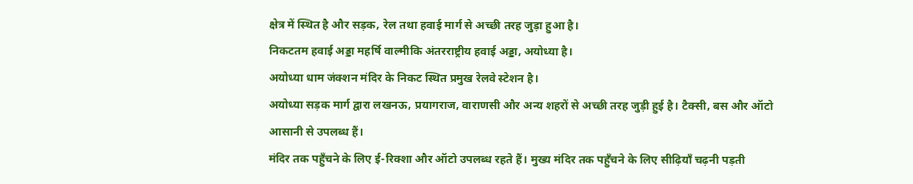क्षेत्र में स्थित है और सड़क, रेल तथा हवाई मार्ग से अच्छी तरह जुड़ा हुआ है।
निकटतम हवाई अड्डा महर्षि वाल्मीकि अंतरराष्ट्रीय हवाई अड्डा, अयोध्या है।
अयोध्या धाम जंक्शन मंदिर के निकट स्थित प्रमुख रेलवे स्टेशन है।
अयोध्या सड़क मार्ग द्वारा लखनऊ, प्रयागराज, वाराणसी और अन्य शहरों से अच्छी तरह जुड़ी हुई है। टैक्सी, बस और ऑटो आसानी से उपलब्ध हैं।
मंदिर तक पहुँचने के लिए ई-रिक्शा और ऑटो उपलब्ध रहते हैं। मुख्य मंदिर तक पहुँचने के लिए सीढ़ियाँ चढ़नी पड़ती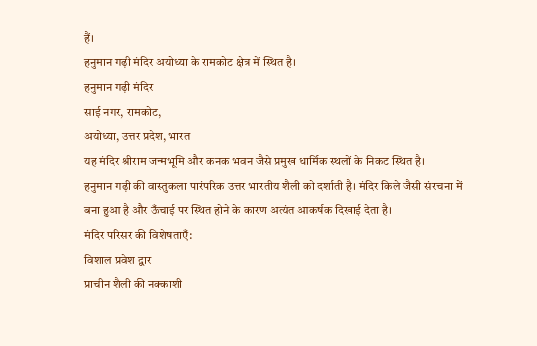हैं।
हनुमान गढ़ी मंदिर अयोध्या के रामकोट क्षेत्र में स्थित है।
हनुमान गढ़ी मंदिर
साई नगर, रामकोट,
अयोध्या, उत्तर प्रदेश, भारत
यह मंदिर श्रीराम जन्मभूमि और कनक भवन जैसे प्रमुख धार्मिक स्थलों के निकट स्थित है।
हनुमान गढ़ी की वास्तुकला पारंपरिक उत्तर भारतीय शैली को दर्शाती है। मंदिर किले जैसी संरचना में बना हुआ है और ऊँचाई पर स्थित होने के कारण अत्यंत आकर्षक दिखाई देता है।
मंदिर परिसर की विशेषताएँ:
विशाल प्रवेश द्वार
प्राचीन शैली की नक्काशी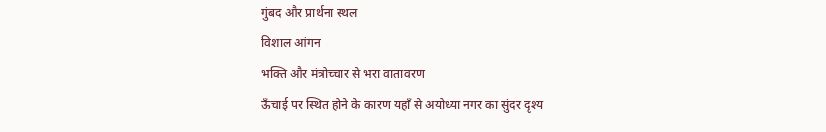गुंबद और प्रार्थना स्थल
विशाल आंगन
भक्ति और मंत्रोच्चार से भरा वातावरण
ऊँचाई पर स्थित होने के कारण यहाँ से अयोध्या नगर का सुंदर दृश्य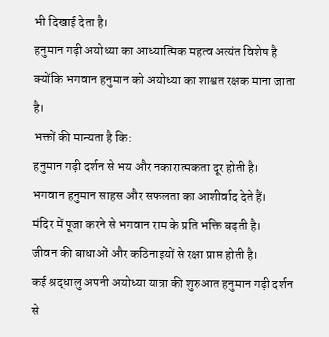भी दिखाई देता है।
हनुमान गढ़ी अयोध्या का आध्यात्मिक महत्व अत्यंत विशेष है क्योंकि भगवान हनुमान को अयोध्या का शाश्वत रक्षक माना जाता है।
भक्तों की मान्यता है कि:
हनुमान गढ़ी दर्शन से भय और नकारात्मकता दूर होती है।
भगवान हनुमान साहस और सफलता का आशीर्वाद देते हैं।
मंदिर में पूजा करने से भगवान राम के प्रति भक्ति बढ़ती है।
जीवन की बाधाओं और कठिनाइयों से रक्षा प्राप्त होती है।
कई श्रद्धालु अपनी अयोध्या यात्रा की शुरुआत हनुमान गढ़ी दर्शन से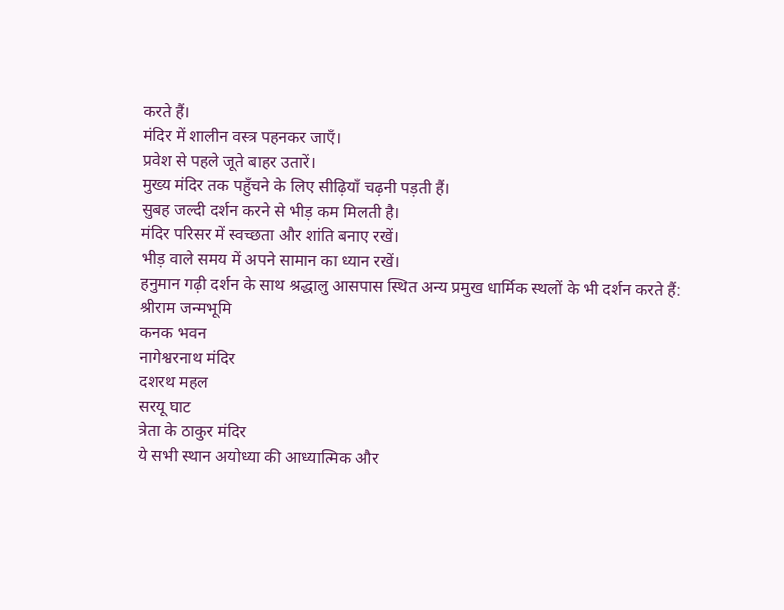करते हैं।
मंदिर में शालीन वस्त्र पहनकर जाएँ।
प्रवेश से पहले जूते बाहर उतारें।
मुख्य मंदिर तक पहुँचने के लिए सीढ़ियाँ चढ़नी पड़ती हैं।
सुबह जल्दी दर्शन करने से भीड़ कम मिलती है।
मंदिर परिसर में स्वच्छता और शांति बनाए रखें।
भीड़ वाले समय में अपने सामान का ध्यान रखें।
हनुमान गढ़ी दर्शन के साथ श्रद्धालु आसपास स्थित अन्य प्रमुख धार्मिक स्थलों के भी दर्शन करते हैं:
श्रीराम जन्मभूमि
कनक भवन
नागेश्वरनाथ मंदिर
दशरथ महल
सरयू घाट
त्रेता के ठाकुर मंदिर
ये सभी स्थान अयोध्या की आध्यात्मिक और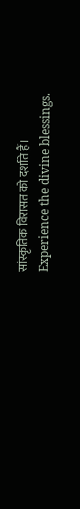सांस्कृतिक विरासत को दर्शाते हैं।
Experience the divine blessings.